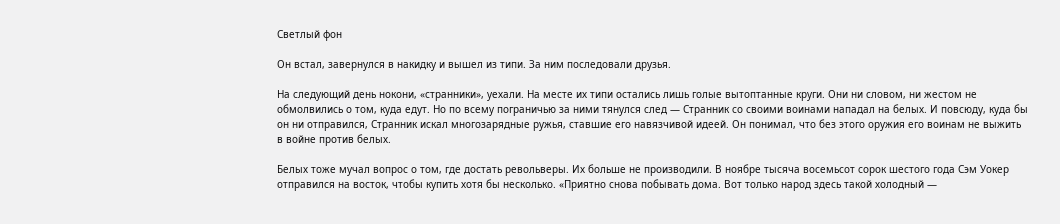Светлый фон

Он встал, завернулся в накидку и вышел из типи. За ним последовали друзья.

На следующий день нокони, «странники», уехали. На месте их типи остались лишь голые вытоптанные круги. Они ни словом, ни жестом не обмолвились о том, куда едут. Но по всему пограничью за ними тянулся след — Странник со своими воинами нападал на белых. И повсюду, куда бы он ни отправился, Странник искал многозарядные ружья, ставшие его навязчивой идеей. Он понимал, что без этого оружия его воинам не выжить в войне против белых.

Белых тоже мучал вопрос о том, где достать револьверы. Их больше не производили. В ноябре тысяча восемьсот сорок шестого года Сэм Уокер отправился на восток, чтобы купить хотя бы несколько. «Приятно снова побывать дома. Вот только народ здесь такой холодный —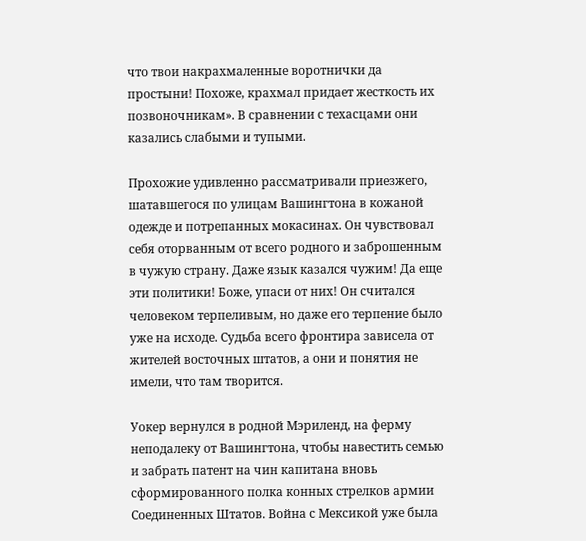что твои накрахмаленные воротнички да простыни! Похоже, крахмал придает жесткость их позвоночникам». В сравнении с техасцами они казались слабыми и тупыми.

Прохожие удивленно рассматривали приезжего, шатавшегося по улицам Вашингтона в кожаной одежде и потрепанных мокасинах. Он чувствовал себя оторванным от всего родного и заброшенным в чужую страну. Даже язык казался чужим! Да еще эти политики! Боже, упаси от них! Он считался человеком терпеливым, но даже его терпение было уже на исходе. Судьба всего фронтира зависела от жителей восточных штатов, а они и понятия не имели, что там творится.

Уокер вернулся в родной Мэриленд, на ферму неподалеку от Вашингтона, чтобы навестить семью и забрать патент на чин капитана вновь сформированного полка конных стрелков армии Соединенных Штатов. Война с Мексикой уже была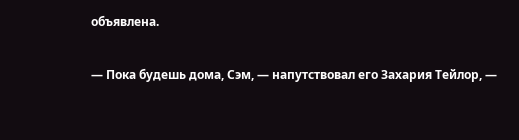объявлена.

— Пока будешь дома, Сэм, — напутствовал его Захария Тейлор, —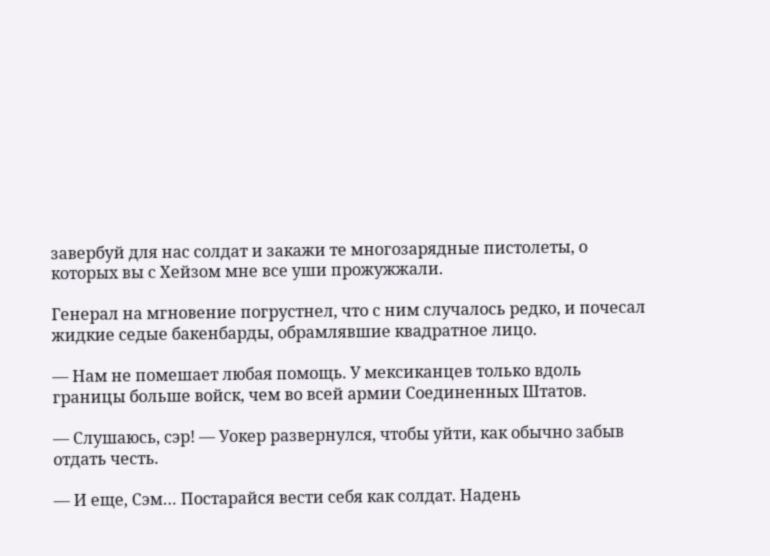завербуй для нас солдат и закажи те многозарядные пистолеты, о которых вы с Хейзом мне все уши прожужжали.

Генерал на мгновение погрустнел, что с ним случалось редко, и почесал жидкие седые бакенбарды, обрамлявшие квадратное лицо.

— Нам не помешает любая помощь. У мексиканцев только вдоль границы больше войск, чем во всей армии Соединенных Штатов.

— Слушаюсь, сэр! — Уокер развернулся, чтобы уйти, как обычно забыв отдать честь.

— И еще, Сэм… Постарайся вести себя как солдат. Надень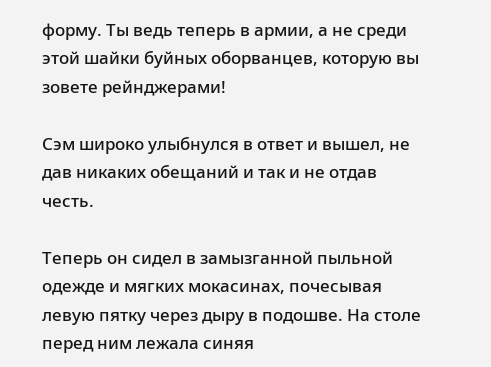форму. Ты ведь теперь в армии, а не среди этой шайки буйных оборванцев, которую вы зовете рейнджерами!

Сэм широко улыбнулся в ответ и вышел, не дав никаких обещаний и так и не отдав честь.

Теперь он сидел в замызганной пыльной одежде и мягких мокасинах, почесывая левую пятку через дыру в подошве. На столе перед ним лежала синяя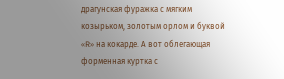драгунская фуражка с мягким козырьком, золотым орлом и буквой «R» на кокарде. А вот облегающая форменная куртка с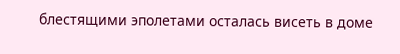блестящими эполетами осталась висеть в доме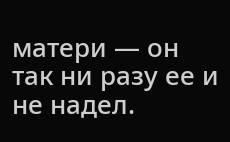матери — он так ни разу ее и не надел.